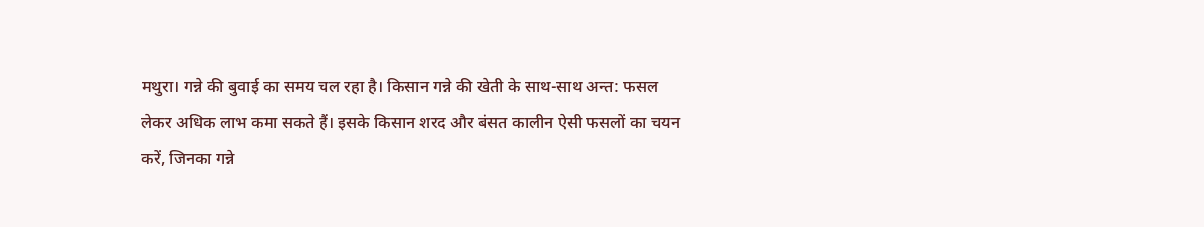मथुरा। गन्ने की बुवाई का समय चल रहा है। किसान गन्ने की खेती के साथ-साथ अन्त: फसल लेकर अधिक लाभ कमा सकते हैं। इसके किसान शरद और बंसत कालीन ऐसी फसलों का चयन करें, जिनका गन्ने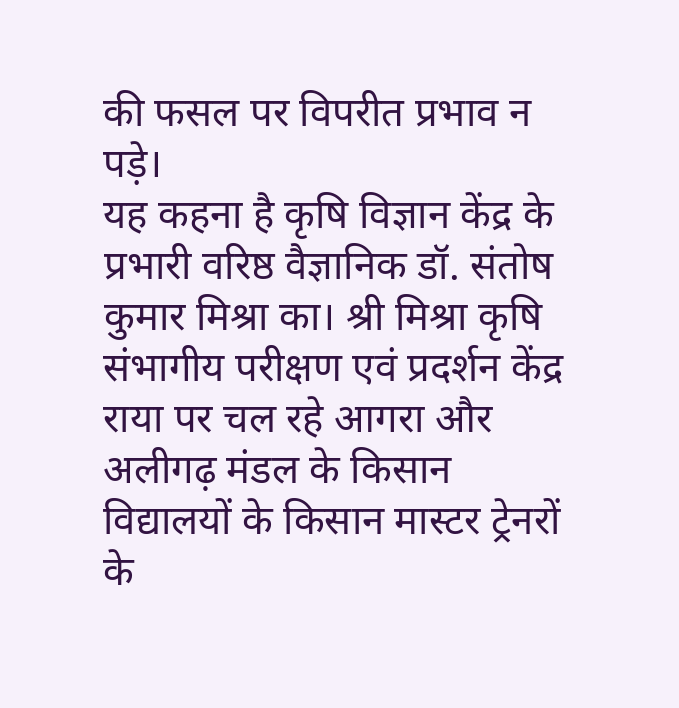की फसल पर विपरीत प्रभाव न पड़े।
यह कहना है कृषि विज्ञान केंद्र के प्रभारी वरिष्ठ वैज्ञानिक डॉ. संतोष कुमार मिश्रा का। श्री मिश्रा कृषि संभागीय परीक्षण एवं प्रदर्शन केंद्र राया पर चल रहे आगरा और अलीगढ़ मंडल के किसान विद्यालयों के किसान मास्टर ट्रेनरों के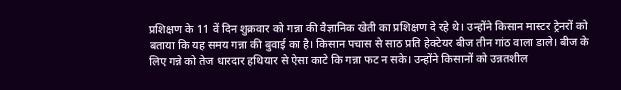प्रशिक्षण के 11 वें दिन शुक्रवार को गन्ना की वैज्ञानिक खेती का प्रशिक्षण दे रहे थे। उन्होंने किसान मास्टर ट्रेनरों को बताया कि यह समय गन्ना की बुवाई का है। किसान पचास से साठ प्रति हेक्टेयर बीज तीन गांठ वाला डाले। बीज के लिए गन्ने को तेज धारदार हथियार से ऐसा काटे कि गन्ना फट न सके। उन्होंने किसानों को उन्नतशील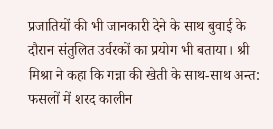प्रजातियों की भी जानकारी देने के साथ बुवाई के दौरान संतुलित उर्वरकों का प्रयोग भी बताया। श्री मिश्रा ने कहा कि गन्ना की खेती के साथ-साथ अन्त: फसलों में शरद कालीन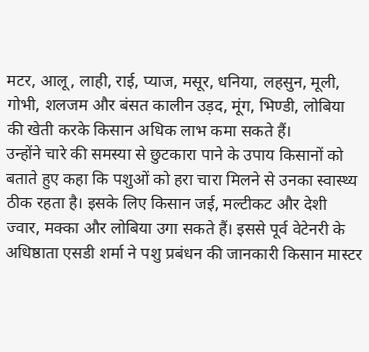मटर, आलू, लाही, राई, प्याज, मसूर, धनिया, लहसुन, मूली, गोभी, शलजम और बंसत कालीन उड़द, मूंग, भिण्डी, लोबिया की खेती करके किसान अधिक लाभ कमा सकते हैं।
उन्होंने चारे की समस्या से छुटकारा पाने के उपाय किसानों को बताते हुए कहा कि पशुओं को हरा चारा मिलने से उनका स्वास्थ्य ठीक रहता है। इसके लिए किसान जई, मल्टीकट और देशी ज्वार, मक्का और लोबिया उगा सकते हैं। इससे पूर्व वेटेनरी के अधिष्ठाता एसडी शर्मा ने पशु प्रबंधन की जानकारी किसान मास्टर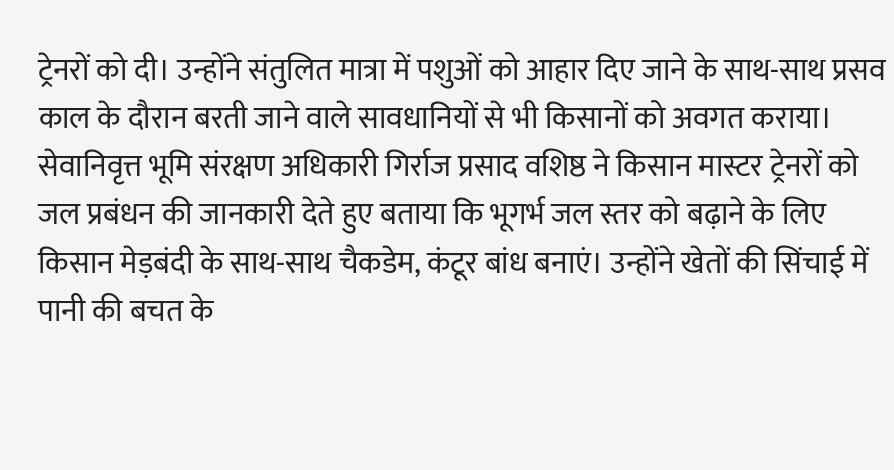ट्रेनरों को दी। उन्होंने संतुलित मात्रा में पशुओं को आहार दिए जाने के साथ-साथ प्रसव काल के दौरान बरती जाने वाले सावधानियों से भी किसानों को अवगत कराया। सेवानिवृत्त भूमि संरक्षण अधिकारी गिर्राज प्रसाद वशिष्ठ ने किसान मास्टर ट्रेनरों को जल प्रबंधन की जानकारी देते हुए बताया कि भूगर्भ जल स्तर को बढ़ाने के लिए किसान मेड़बंदी के साथ-साथ चैकडेम, कंटूर बांध बनाएं। उन्होंने खेतों की सिंचाई में पानी की बचत के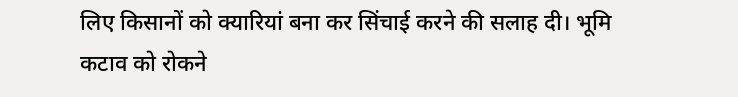लिए किसानों को क्यारियां बना कर सिंचाई करने की सलाह दी। भूमि कटाव को रोकने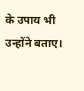के उपाय भी उन्होंने बताए।